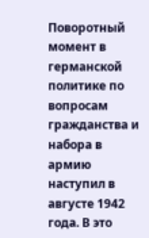Поворотный момент в германской политике по вопросам гражданства и набора в армию наступил в августе 1942 года. В это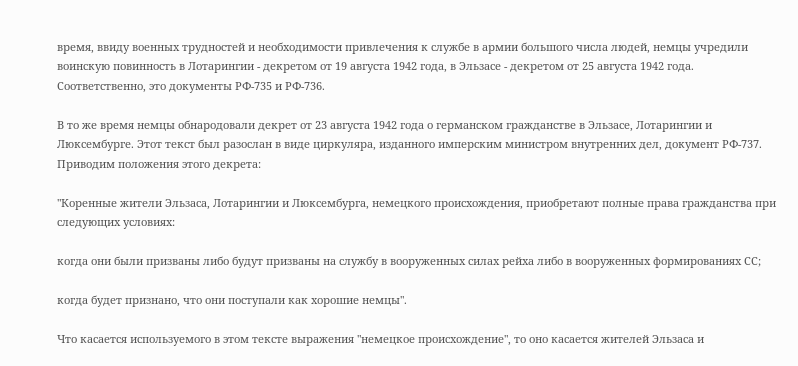время, ввиду военных трудностей и необходимости привлечения к службе в армии большого числа людей, немцы учредили воинскую повинность в Лотарингии - декретом от 19 августа 1942 года, в Эльзасе - декретом от 25 августа 1942 года. Соответственно, это документы РФ-735 и РФ-736.

В то же время немцы обнародовали декрет от 23 августа 1942 года о германском гражданстве в Эльзасе, Лотарингии и Люксембурге. Этот текст был разослан в виде циркуляра, изданного имперским министром внутренних дел, документ РФ-737. Приводим положения этого декрета:

"Коренные жители Эльзаса, Лотарингии и Люксембурга, немецкого происхождения, приобретают полные права гражданства при следующих условиях:

когда они были призваны либо будут призваны на службу в вооруженных силах рейха либо в вооруженных формированиях СС;

когда будет признано, что они поступали как хорошие немцы".

Что касается используемого в этом тексте выражения "немецкое происхождение", то оно касается жителей Эльзаса и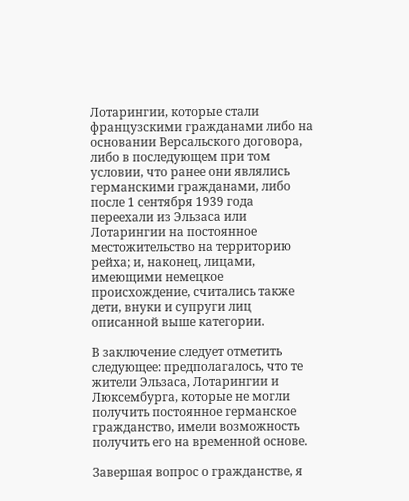Лотарингии, которые стали французскими гражданами либо на основании Версальского договора, либо в последующем при том условии, что ранее они являлись германскими гражданами, либо после 1 сентября 1939 года переехали из Эльзаса или Лотарингии на постоянное местожительство на территорию рейха; и, наконец, лицами, имеющими немецкое происхождение, считались также дети, внуки и супруги лиц описанной выше категории.

В заключение следует отметить следующее: предполагалось, что те жители Эльзаса, Лотарингии и Люксембурга, которые не могли получить постоянное германское гражданство, имели возможность получить его на временной основе.

Завершая вопрос о гражданстве, я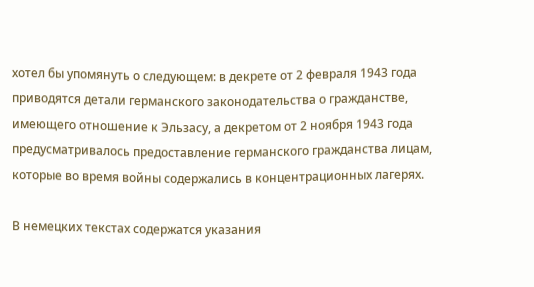хотел бы упомянуть о следующем: в декрете от 2 февраля 1943 года приводятся детали германского законодательства о гражданстве, имеющего отношение к Эльзасу, а декретом от 2 ноября 1943 года предусматривалось предоставление германского гражданства лицам, которые во время войны содержались в концентрационных лагерях.

В немецких текстах содержатся указания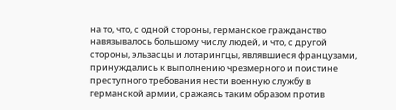на то, что, с одной стороны, германское гражданство навязывалось большому числу людей, и что, с другой стороны, эльзасцы и лотарингцы, являвшиеся французами, принуждались к выполнению чрезмерного и поистине преступного требования нести военную службу в германской армии, сражаясь таким образом против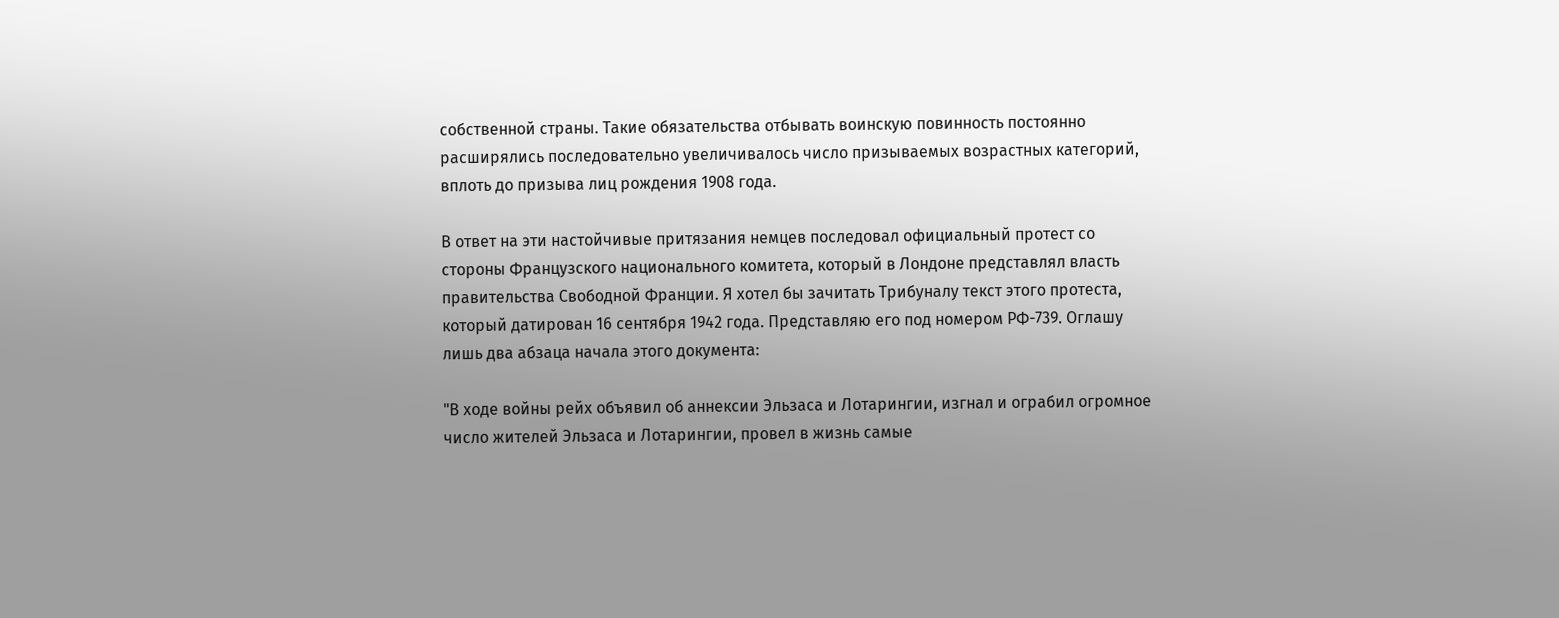собственной страны. Такие обязательства отбывать воинскую повинность постоянно расширялись последовательно увеличивалось число призываемых возрастных категорий, вплоть до призыва лиц рождения 1908 года.

В ответ на эти настойчивые притязания немцев последовал официальный протест со стороны Французского национального комитета, который в Лондоне представлял власть правительства Свободной Франции. Я хотел бы зачитать Трибуналу текст этого протеста, который датирован 16 сентября 1942 года. Представляю его под номером РФ-739. Оглашу лишь два абзаца начала этого документа:

"В ходе войны рейх объявил об аннексии Эльзаса и Лотарингии, изгнал и ограбил огромное число жителей Эльзаса и Лотарингии, провел в жизнь самые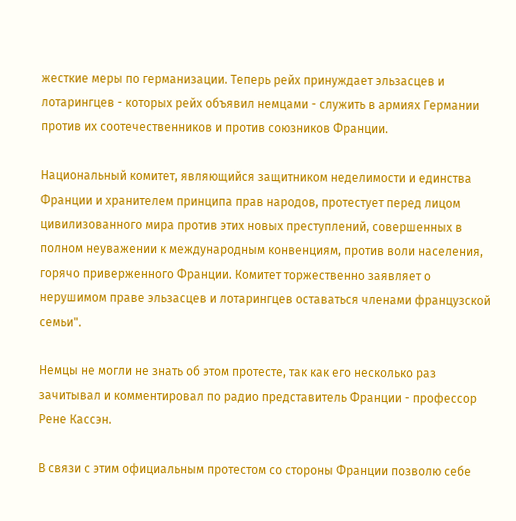жесткие меры по германизации. Теперь рейх принуждает эльзасцев и лотарингцев - которых рейх объявил немцами - служить в армиях Германии против их соотечественников и против союзников Франции.

Национальный комитет, являющийся защитником неделимости и единства Франции и хранителем принципа прав народов, протестует перед лицом цивилизованного мира против этих новых преступлений, совершенных в полном неуважении к международным конвенциям, против воли населения, горячо приверженного Франции. Комитет торжественно заявляет о нерушимом праве эльзасцев и лотарингцев оставаться членами французской семьи".

Немцы не могли не знать об этом протесте, так как его несколько раз зачитывал и комментировал по радио представитель Франции - профессор Рене Кассэн.

В связи с этим официальным протестом со стороны Франции позволю себе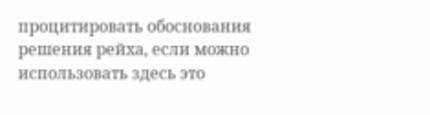процитировать обоснования решения рейха, если можно использовать здесь это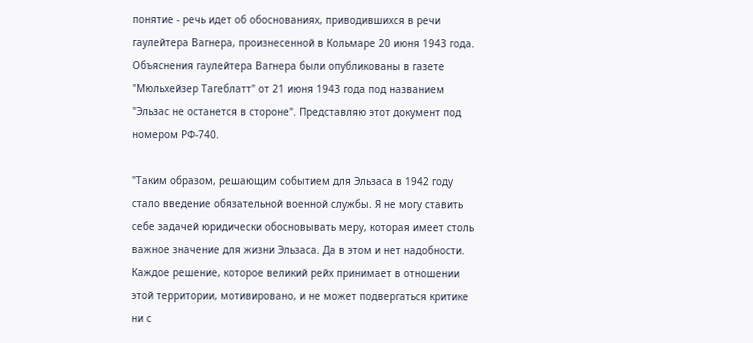понятие - речь идет об обоснованиях, приводившихся в речи гаулейтера Вагнера, произнесенной в Кольмаре 20 июня 1943 года. Объяснения гаулейтера Вагнера были опубликованы в газете "Мюльхейзер Тагеблатт" от 21 июня 1943 года под названием "Эльзас не останется в стороне". Представляю этот документ под номером РФ-740.

"Таким образом, решающим событием для Эльзаса в 1942 году стало введение обязательной военной службы. Я не могу ставить себе задачей юридически обосновывать меру, которая имеет столь важное значение для жизни Эльзаса. Да в этом и нет надобности. Каждое решение, которое великий рейх принимает в отношении этой территории, мотивировано, и не может подвергаться критике ни с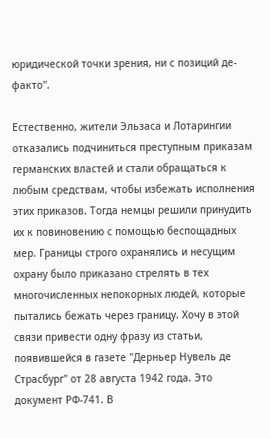юридической точки зрения, ни с позиций де-факто".

Естественно, жители Эльзаса и Лотарингии отказались подчиниться преступным приказам германских властей и стали обращаться к любым средствам, чтобы избежать исполнения этих приказов. Тогда немцы решили принудить их к повиновению с помощью беспощадных мер. Границы строго охранялись и несущим охрану было приказано стрелять в тех многочисленных непокорных людей, которые пытались бежать через границу. Хочу в этой связи привести одну фразу из статьи, появившейся в газете "Дерньер Нувель де Страсбург" от 28 августа 1942 года. Это документ РФ-741. В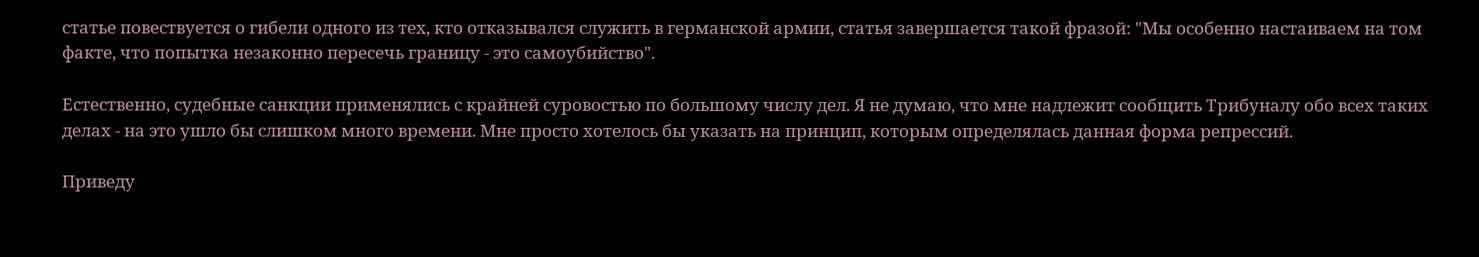статье повествуется о гибели одного из тех, кто отказывался служить в германской армии, статья завершается такой фразой: "Мы особенно настаиваем на том факте, что попытка незаконно пересечь границу - это самоубийство".

Естественно, судебные санкции применялись с крайней суровостью по большому числу дел. Я не думаю, что мне надлежит сообщить Трибуналу обо всех таких делах - на это ушло бы слишком много времени. Мне просто хотелось бы указать на принцип, которым определялась данная форма репрессий.

Приведу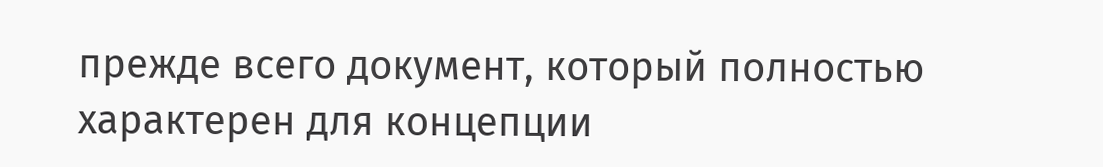прежде всего документ, который полностью характерен для концепции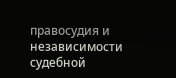правосудия и независимости судебной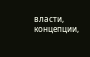власти, концепции,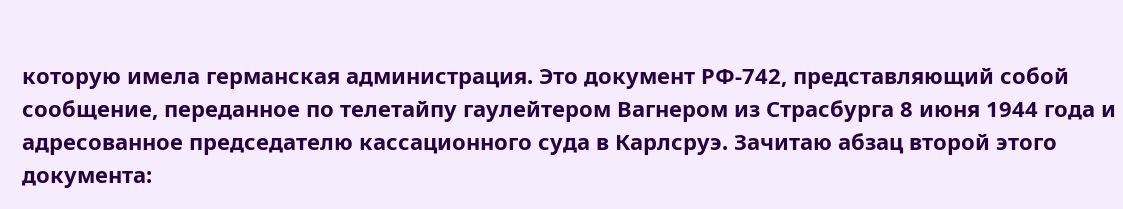которую имела германская администрация. Это документ РФ-742, представляющий собой сообщение, переданное по телетайпу гаулейтером Вагнером из Страсбурга 8 июня 1944 года и адресованное председателю кассационного суда в Карлсруэ. Зачитаю абзац второй этого документа: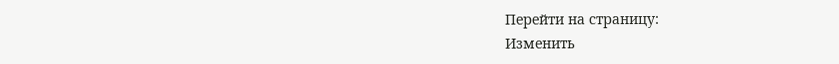Перейти на страницу:
Изменить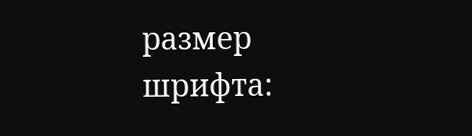размер шрифта: